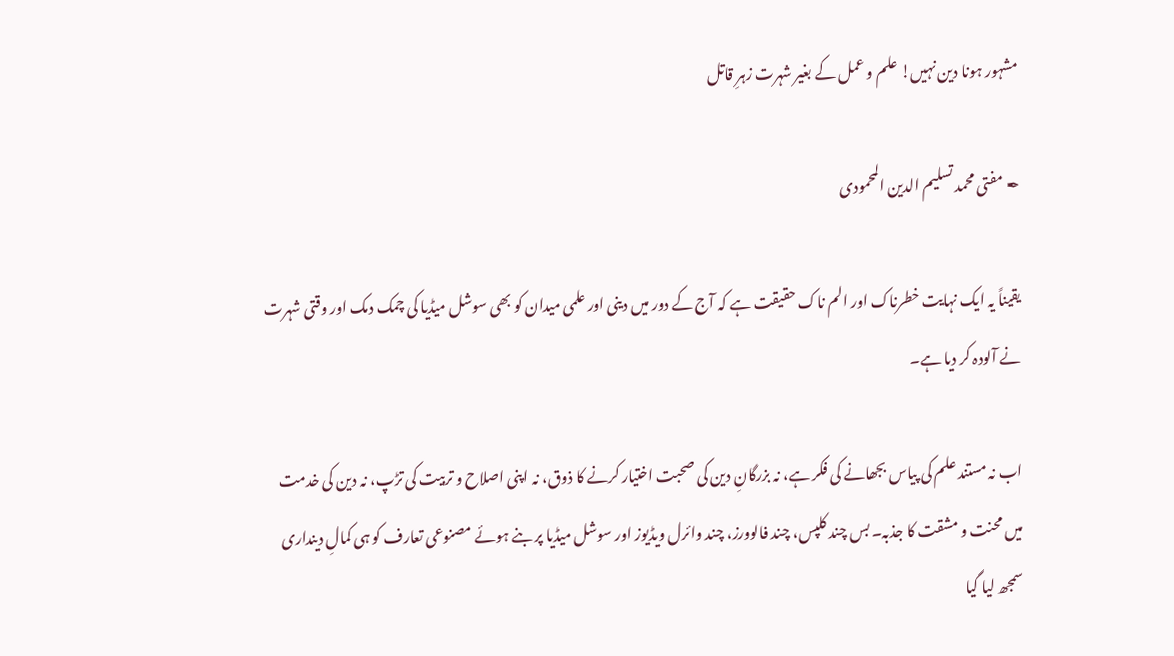مشہور ہونا دین نہیں! علم و عمل کے بغیر شہرت زہرِ قاتل

✒ مفتی محمد تسلیم الدین المحمودی

یقیناً یہ ایک نہایت خطرناک اور الم ناک حقیقت ہے کہ آج کے دور میں دینی اور علمی میدان کو بھی سوشل میڈیا کی چمک دمک اور وقتی شہرت نے آلودہ کر دیا ہے۔

اب نہ مستند علم کی پیاس بجھانے کی فکر ہے، نہ بزرگانِ دین کی صحبت اختیار کرنے کا ذوق، نہ اپنی اصلاح و تربیت کی تڑپ، نہ دین کی خدمت میں محنت و مشقت کا جذبہ۔ بس چند کلپس، چند فالوورز، چند وائرل ویڈیوز اور سوشل میڈیا پر بنے ہوئے مصنوعی تعارف کو ہی کمالِ دینداری سمجھ لیا گیا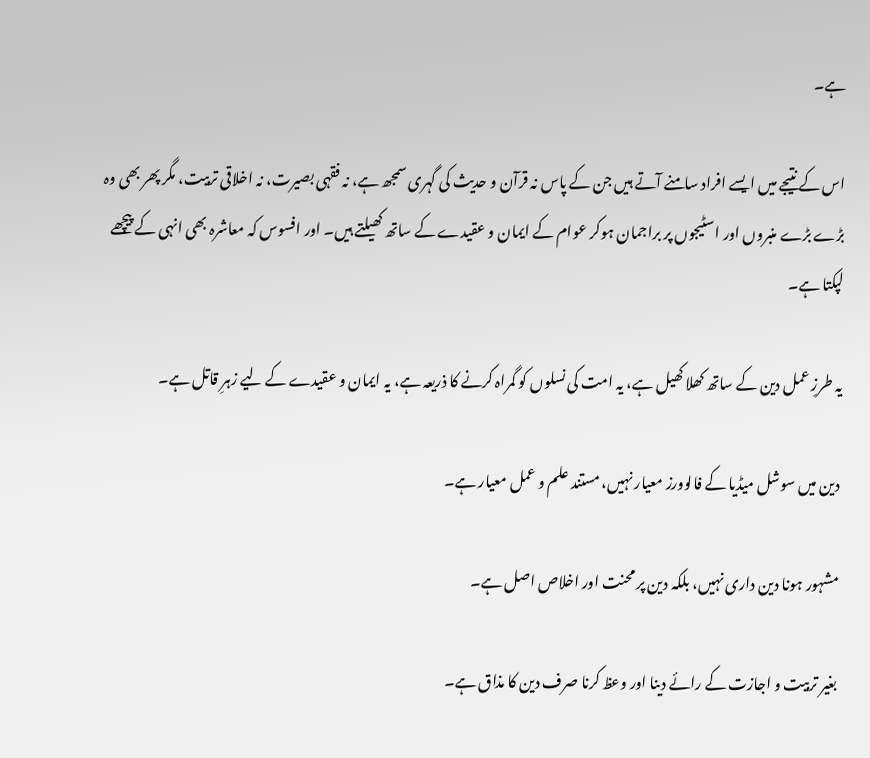ہے۔

اس کے نتیجے میں ایسے افراد سامنے آتے ہیں جن کے پاس نہ قرآن و حدیث کی گہری سمجھ ہے، نہ فقہی بصیرت، نہ اخلاقی تربیت، مگر پھر بھی وہ بڑے بڑے منبروں اور اسٹیجوں پر براجمان ہوکر عوام کے ایمان و عقیدے کے ساتھ کھیلتے ہیں۔ اور افسوس کہ معاشرہ بھی انہی کے پیچھے لپکتا ہے۔

یہ طرزِ عمل دین کے ساتھ کھلا کھیل ہے، یہ امت کی نسلوں کو گمراہ کرنے کا ذریعہ ہے، یہ ایمان و عقیدے کے لیے زہرِ قاتل ہے۔

 دین میں سوشل میڈیا کے فالوورز معیار نہیں، مستند علم و عمل معیار ہے۔

 مشہور ہونا دین داری نہیں، بلکہ دین پر محنت اور اخلاص اصل ہے۔

 بغیر تربیت و اجازت کے رائے دینا اور وعظ کرنا صرف دین کا مذاق ہے۔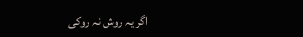اگر یہ روش نہ روکی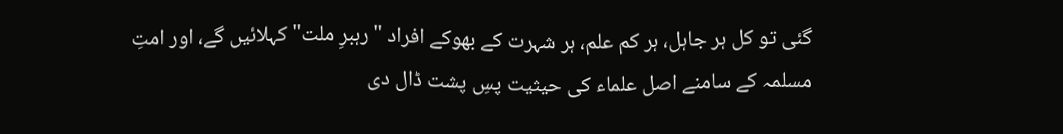گئی تو کل ہر جاہل، ہر کم علم، ہر شہرت کے بھوکے افراد "رہبرِ ملت" کہلائیں گے، اور امتِ مسلمہ کے سامنے اصل علماء کی حیثیت پسِ پشت ڈال دی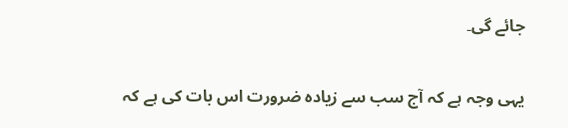جائے گی۔

یہی وجہ ہے کہ آج سب سے زیادہ ضرورت اس بات کی ہے کہ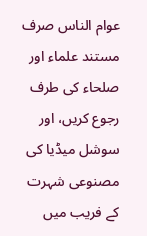عوام الناس صرف مستند علماء اور صلحاء کی طرف رجوع کریں، اور سوشل میڈیا کی مصنوعی شہرت کے فریب میں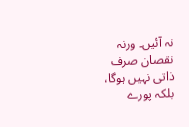نہ آئیں۔ ورنہ نقصان صرف ذاتی نہیں ہوگا، بلکہ پورے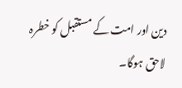دین اور امت کے مستقبل کو خطرہ لاحق ہوگا۔